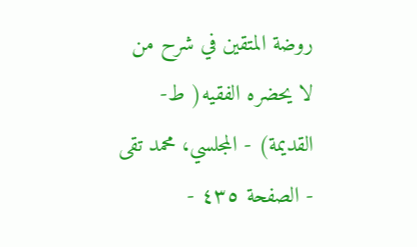روضة المتقين في شرح من لا يحضره الفقيه( ط- القديمة) - المجلسي، محمد تقى - الصفحة ٤٣٥ -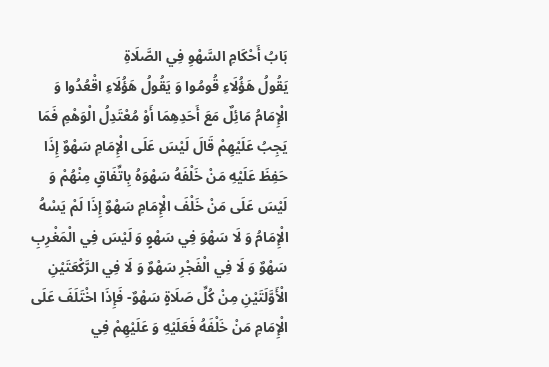بَابُ أَحْكَامِ السَّهْوِ فِي الصَّلَاةِ
يَقُولُ هَؤُلَاءِ قُومُوا وَ يَقُولُ هَؤُلَاءِ اقْعُدُوا وَ الْإِمَامُ مَائِلٌ مَعَ أَحَدِهِمَا أَوْ مُعْتَدِلُ الْوَهْمِ فَمَا يَجِبُ عَلَيْهِمْ قَالَ لَيْسَ عَلَى الْإِمَامِ سَهْوٌ إِذَا حَفِظَ عَلَيْهِ مَنْ خَلْفَهُ سَهْوَهُ بِاتِّفَاقٍ مِنْهُمْ وَ لَيْسَ عَلَى مَنْ خَلْفَ الْإِمَامِ سَهْوٌ إِذَا لَمْ يَسْهُ الْإِمَامُ وَ لَا سَهْوَ فِي سَهْوٍ وَ لَيْسَ فِي الْمَغْرِبِ سَهْوٌ وَ لَا فِي الْفَجْرِ سَهْوٌ وَ لَا فِي الرَّكْعَتَيْنِ الْأَوَّلَتَيْنِ مِنْ كُلِّ صَلَاةٍ سَهْوٌ- فَإِذَا اخْتَلَفَ عَلَى الْإِمَامِ مَنْ خَلْفَهُ فَعَلَيْهِ وَ عَلَيْهِمْ فِي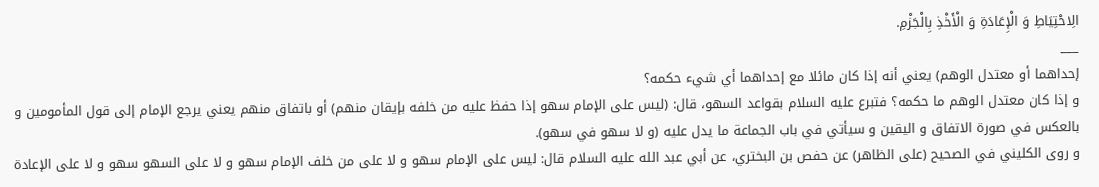الِاحْتِيَاطِ وَ الْإِعَادَةِ وَ الْأَخْذِ بِالْجَزْمِ.
___
إحداهما أو معتدل الوهم) يعني أنه إذا كان مائلا مع إحداهما أي شيء حكمه؟
و إذا كان معتدل الوهم ما حكمه؟ فتبرع عليه السلام بقواعد السهو، قال: (ليس على الإمام سهو إذا حفظ عليه من خلفه بإيقان منهم) أو باتفاق منهم يعني يرجع الإمام إلى قول المأمومين و بالعكس في صورة الاتفاق و اليقين و سيأتي في باب الجماعة ما يدل عليه (و لا سهو في سهو).
و روى الكليني في الصحيح (على الظاهر) عن حفص بن البختري، عن أبي عبد الله عليه السلام قال: ليس على الإمام سهو و لا على من خلف الإمام سهو و لا على السهو سهو و لا على الإعادة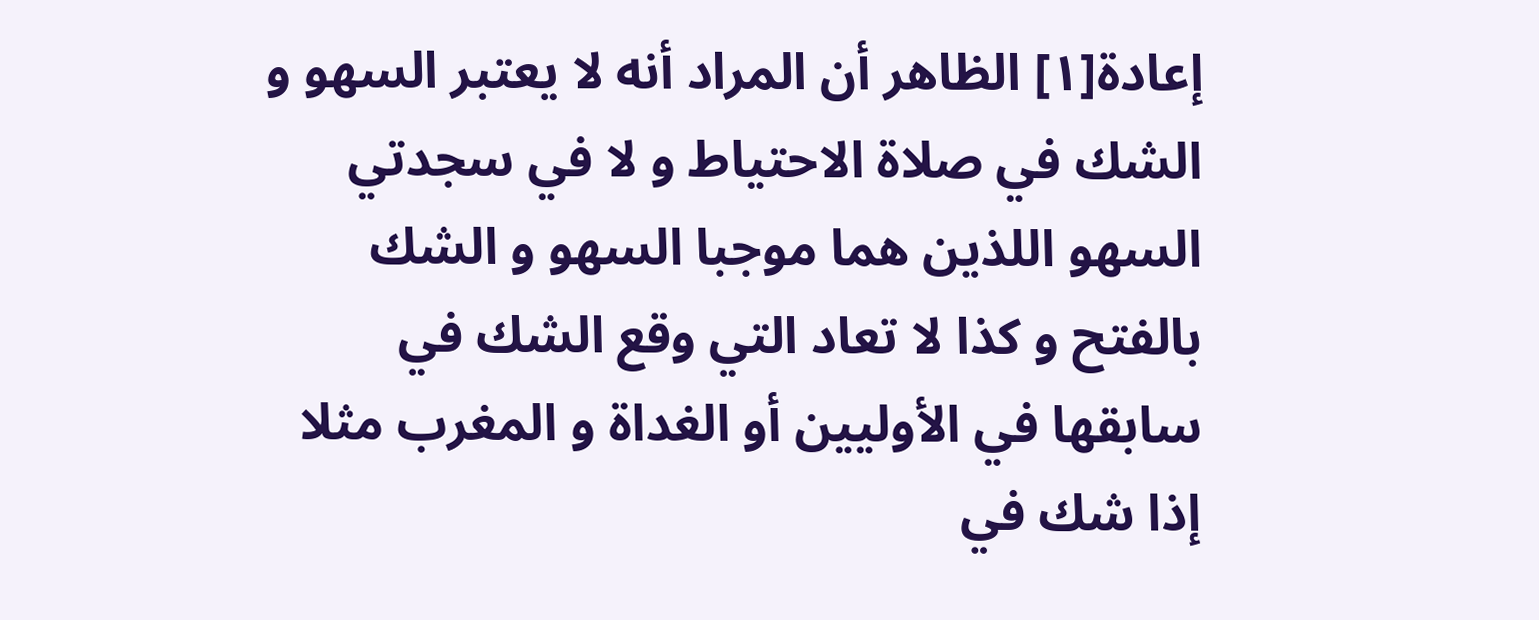إعادة[١] الظاهر أن المراد أنه لا يعتبر السهو و الشك في صلاة الاحتياط و لا في سجدتي السهو اللذين هما موجبا السهو و الشك بالفتح و كذا لا تعاد التي وقع الشك في سابقها في الأوليين أو الغداة و المغرب مثلا إذا شك في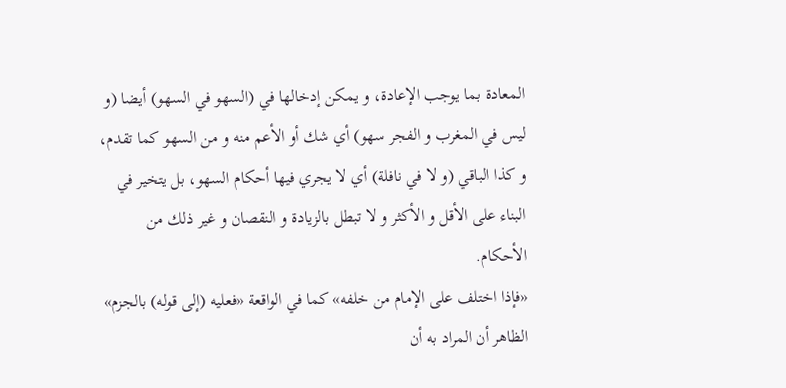المعادة بما يوجب الإعادة، و يمكن إدخالها في (السهو في السهو) أيضا (و ليس في المغرب و الفجر سهو) أي شك أو الأعم منه و من السهو كما تقدم، و كذا الباقي (و لا في نافلة) أي لا يجري فيها أحكام السهو، بل يتخير في البناء على الأقل و الأكثر و لا تبطل بالزيادة و النقصان و غير ذلك من الأحكام.
«فإذا اختلف على الإمام من خلفه» كما في الواقعة «فعليه (إلى قوله) بالجزم» الظاهر أن المراد به أن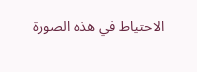الاحتياط في هذه الصورة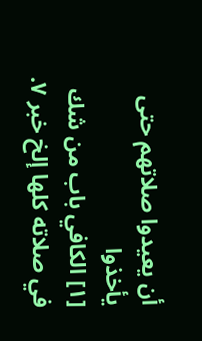أن يعيدوا صلاتهم حتى يأخذوا
[١] الكافي باب من شك في صلاته كلها إلخ خبر ٧.